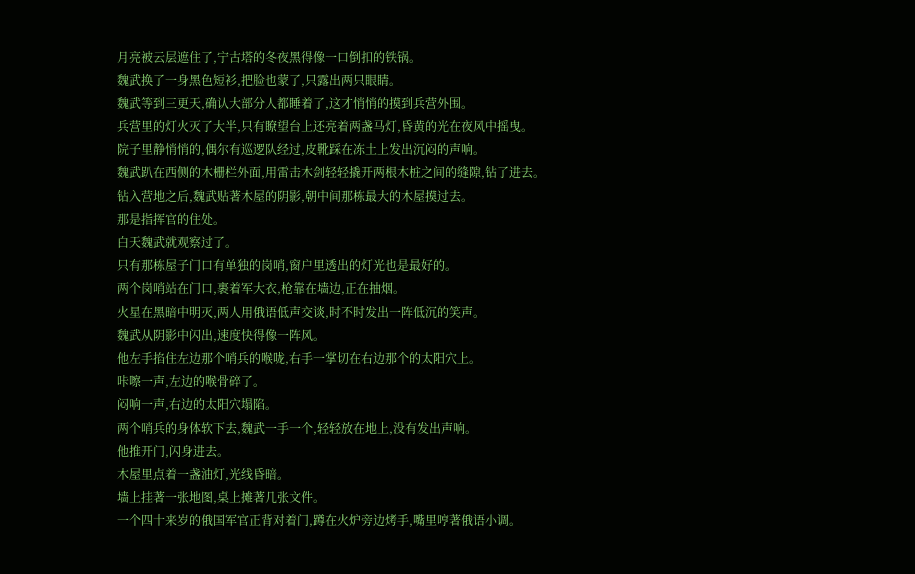月亮被云层遮住了,宁古塔的冬夜黑得像一口倒扣的铁锅。
魏武换了一身黑色短衫,把脸也蒙了,只露出两只眼睛。
魏武等到三更天,确认大部分人都睡着了,这才悄悄的摸到兵营外围。
兵营里的灯火灭了大半,只有瞭望台上还亮着两盏马灯,昏黄的光在夜风中摇曳。
院子里静悄悄的,偶尔有巡逻队经过,皮靴踩在冻土上发出沉闷的声响。
魏武趴在西侧的木栅栏外面,用雷击木剑轻轻撬开两根木桩之间的缝隙,钻了进去。
钻入营地之后,魏武贴著木屋的阴影,朝中间那栋最大的木屋摸过去。
那是指挥官的住处。
白天魏武就观察过了。
只有那栋屋子门口有单独的岗哨,窗户里透出的灯光也是最好的。
两个岗哨站在门口,裹着军大衣,枪靠在墙边,正在抽烟。
火星在黑暗中明灭,两人用俄语低声交谈,时不时发出一阵低沉的笑声。
魏武从阴影中闪出,速度快得像一阵风。
他左手掐住左边那个哨兵的喉咙,右手一掌切在右边那个的太阳穴上。
咔嚓一声,左边的喉骨碎了。
闷响一声,右边的太阳穴塌陷。
两个哨兵的身体软下去,魏武一手一个,轻轻放在地上,没有发出声响。
他推开门,闪身进去。
木屋里点着一盏油灯,光线昏暗。
墙上挂著一张地图,桌上摊著几张文件。
一个四十来岁的俄国军官正背对着门,蹲在火炉旁边烤手,嘴里哼著俄语小调。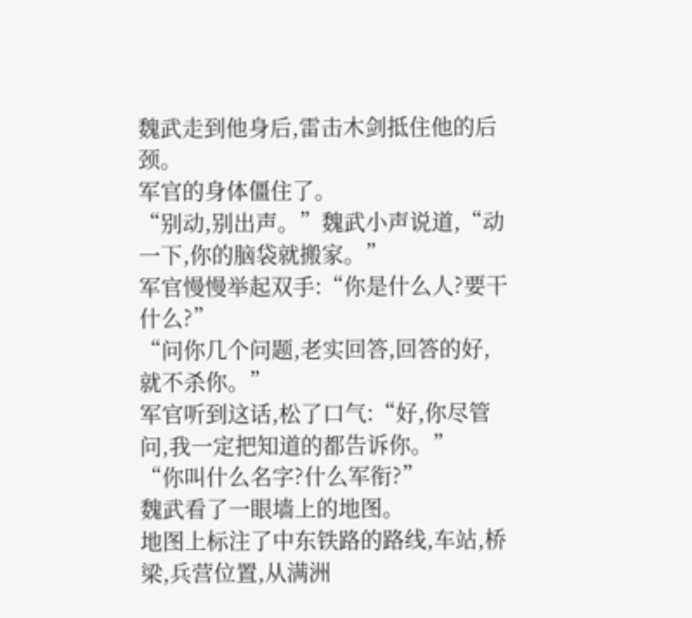魏武走到他身后,雷击木剑抵住他的后颈。
军官的身体僵住了。
“别动,别出声。”魏武小声说道,“动一下,你的脑袋就搬家。”
军官慢慢举起双手:“你是什么人?要干什么?”
“问你几个问题,老实回答,回答的好,就不杀你。”
军官听到这话,松了口气:“好,你尽管问,我一定把知道的都告诉你。”
“你叫什么名字?什么军衔?”
魏武看了一眼墙上的地图。
地图上标注了中东铁路的路线,车站,桥梁,兵营位置,从满洲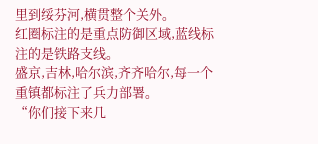里到绥芬河,横贯整个关外。
红圈标注的是重点防御区域,蓝线标注的是铁路支线。
盛京,吉林,哈尔滨,齐齐哈尔,每一个重镇都标注了兵力部署。
“你们接下来几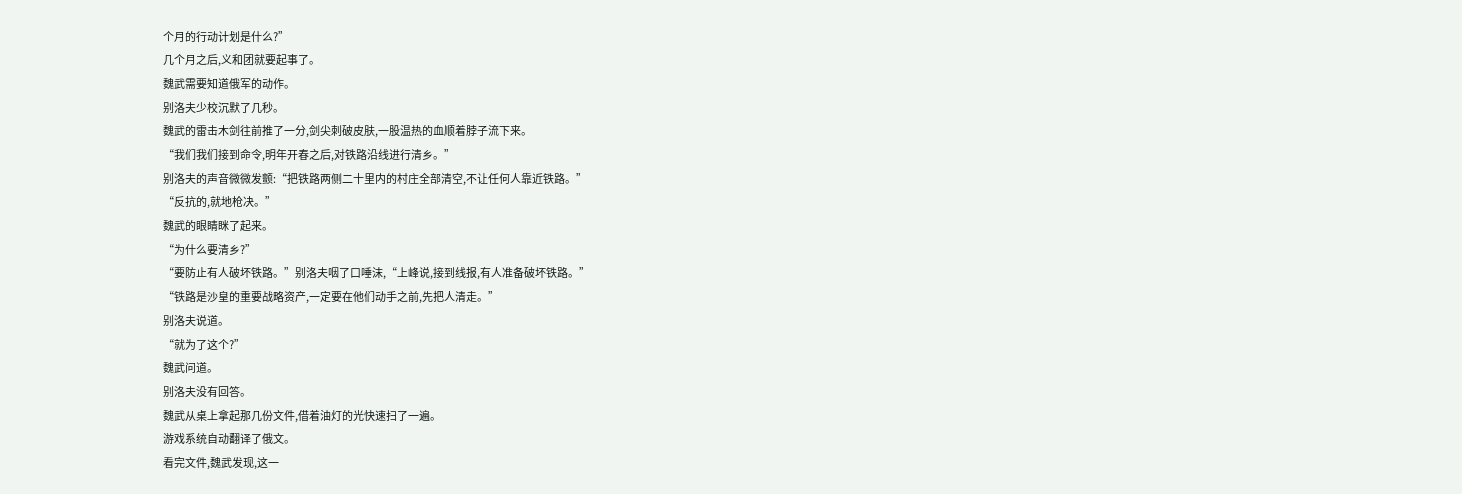个月的行动计划是什么?”
几个月之后,义和团就要起事了。
魏武需要知道俄军的动作。
别洛夫少校沉默了几秒。
魏武的雷击木剑往前推了一分,剑尖刺破皮肤,一股温热的血顺着脖子流下来。
“我们我们接到命令,明年开春之后,对铁路沿线进行清乡。”
别洛夫的声音微微发颤:“把铁路两侧二十里内的村庄全部清空,不让任何人靠近铁路。”
“反抗的,就地枪决。”
魏武的眼睛眯了起来。
“为什么要清乡?”
“要防止有人破坏铁路。”别洛夫咽了口唾沫,“上峰说,接到线报,有人准备破坏铁路。”
“铁路是沙皇的重要战略资产,一定要在他们动手之前,先把人清走。”
别洛夫说道。
“就为了这个?”
魏武问道。
别洛夫没有回答。
魏武从桌上拿起那几份文件,借着油灯的光快速扫了一遍。
游戏系统自动翻译了俄文。
看完文件,魏武发现,这一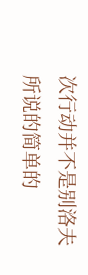次行动并不是别洛夫所说的简单的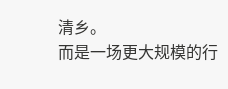清乡。
而是一场更大规模的行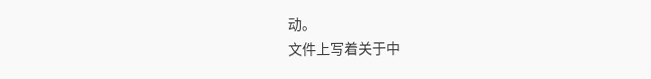动。
文件上写着关于中